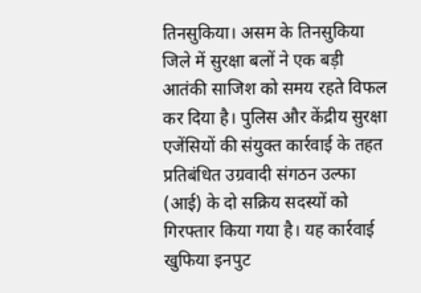तिनसुकिया। असम के तिनसुकिया जिले में सुरक्षा बलों ने एक बड़ी आतंकी साजिश को समय रहते विफल कर दिया है। पुलिस और केंद्रीय सुरक्षा एजेंसियों की संयुक्त कार्रवाई के तहत प्रतिबंधित उग्रवादी संगठन उल्फा (आई) के दो सक्रिय सदस्यों को गिरफ्तार किया गया है। यह कार्रवाई खुफिया इनपुट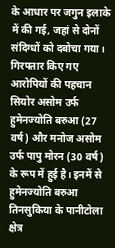के आधार पर जगुन इलाके में की गई, जहां से दोनों संदिग्धों को दबोचा गया।
गिरफ्तार किए गए आरोपियों की पहचान सियोर असोम उर्फ हुमेनज्योति बरुआ (27 वर्ष) और मनोज असोम उर्फ पापु मोरन (30 वर्ष) के रूप में हुई है। इनमें से हुमेनज्योति बरुआ तिनसुकिया के पानीटोला क्षेत्र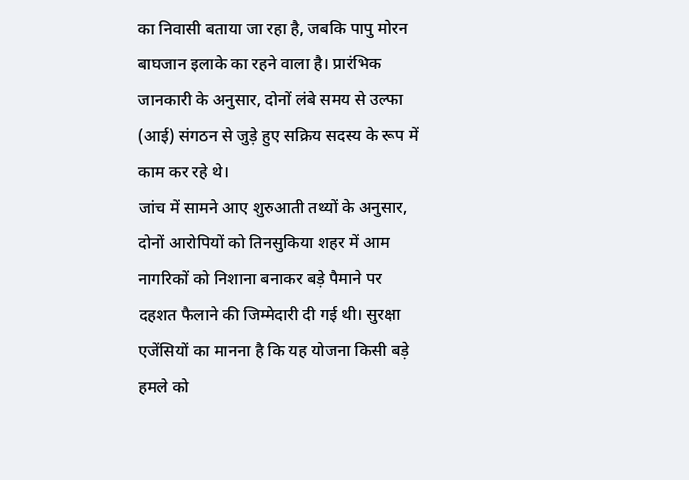का निवासी बताया जा रहा है, जबकि पापु मोरन बाघजान इलाके का रहने वाला है। प्रारंभिक जानकारी के अनुसार, दोनों लंबे समय से उल्फा (आई) संगठन से जुड़े हुए सक्रिय सदस्य के रूप में काम कर रहे थे।
जांच में सामने आए शुरुआती तथ्यों के अनुसार, दोनों आरोपियों को तिनसुकिया शहर में आम नागरिकों को निशाना बनाकर बड़े पैमाने पर दहशत फैलाने की जिम्मेदारी दी गई थी। सुरक्षा एजेंसियों का मानना है कि यह योजना किसी बड़े हमले को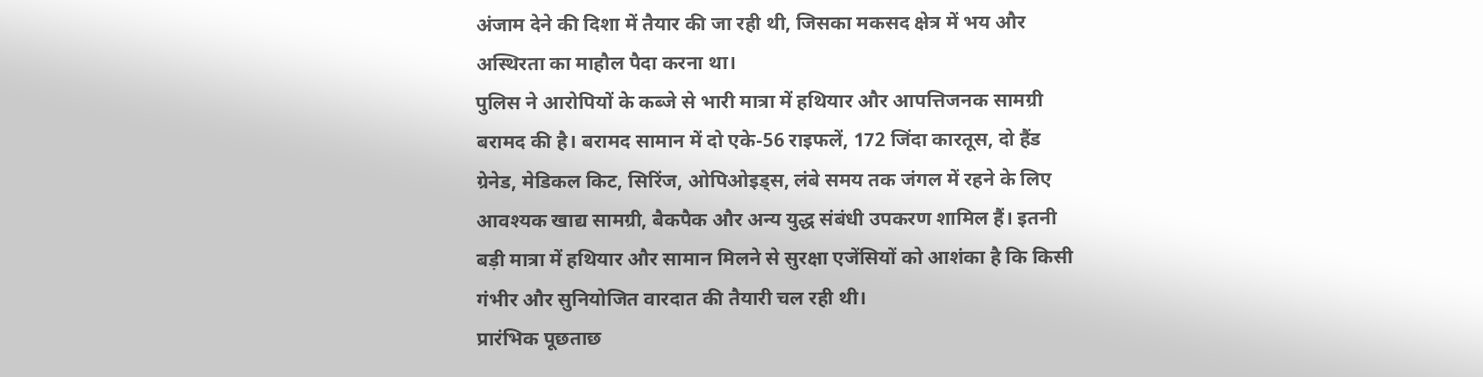अंजाम देने की दिशा में तैयार की जा रही थी, जिसका मकसद क्षेत्र में भय और अस्थिरता का माहौल पैदा करना था।
पुलिस ने आरोपियों के कब्जे से भारी मात्रा में हथियार और आपत्तिजनक सामग्री बरामद की है। बरामद सामान में दो एके-56 राइफलें, 172 जिंदा कारतूस, दो हैंड ग्रेनेड, मेडिकल किट, सिरिंज, ओपिओइड्स, लंबे समय तक जंगल में रहने के लिए आवश्यक खाद्य सामग्री, बैकपैक और अन्य युद्ध संबंधी उपकरण शामिल हैं। इतनी बड़ी मात्रा में हथियार और सामान मिलने से सुरक्षा एजेंसियों को आशंका है कि किसी गंभीर और सुनियोजित वारदात की तैयारी चल रही थी।
प्रारंभिक पूछताछ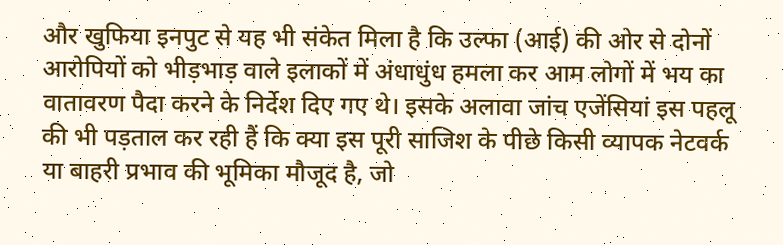और खुफिया इनपुट से यह भी संकेत मिला है कि उल्फा (आई) की ओर से दोनों आरोपियों को भीड़भाड़ वाले इलाकों में अंधाधुंध हमला कर आम लोगों में भय का वातावरण पैदा करने के निर्देश दिए गए थे। इसके अलावा जांच एजेंसियां इस पहलू की भी पड़ताल कर रही हैं कि क्या इस पूरी साजिश के पीछे किसी व्यापक नेटवर्क या बाहरी प्रभाव की भूमिका मौजूद है, जो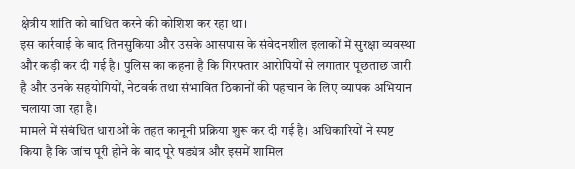क्षेत्रीय शांति को बाधित करने की कोशिश कर रहा था।
इस कार्रवाई के बाद तिनसुकिया और उसके आसपास के संवेदनशील इलाकों में सुरक्षा व्यवस्था और कड़ी कर दी गई है। पुलिस का कहना है कि गिरफ्तार आरोपियों से लगातार पूछताछ जारी है और उनके सहयोगियों, नेटवर्क तथा संभावित ठिकानों की पहचान के लिए व्यापक अभियान चलाया जा रहा है।
मामले में संबंधित धाराओं के तहत कानूनी प्रक्रिया शुरू कर दी गई है। अधिकारियों ने स्पष्ट किया है कि जांच पूरी होने के बाद पूरे षड्यंत्र और इसमें शामिल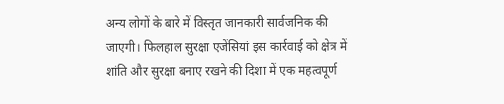अन्य लोगों के बारे में विस्तृत जानकारी सार्वजनिक की जाएगी। फिलहाल सुरक्षा एजेंसियां इस कार्रवाई को क्षेत्र में शांति और सुरक्षा बनाए रखने की दिशा में एक महत्वपूर्ण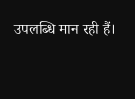उपलब्धि मान रही हैं।